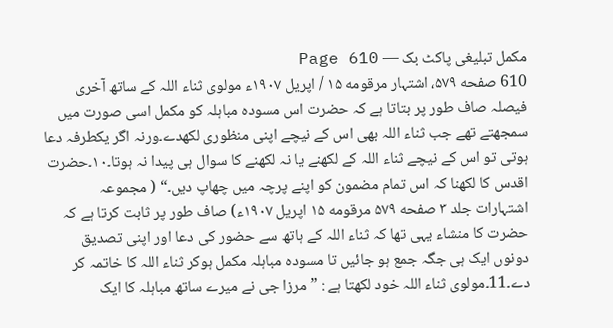مکمل تبلیغی پاکٹ بک — Page 610
610 صفحه ۵۷۹، اشتہار مرقومه ۱۵ / اپریل ۱۹۰۷ء مولوی ثناء اللہ کے ساتھ آخری فیصلہ صاف طور پر بتاتا ہے کہ حضرت اس مسودہ مباہلہ کو مکمل اسی صورت میں سمجھتے تھے جب ثناء اللہ بھی اس کے نیچے اپنی منظوری لکھدے۔ورنہ اگر یکطرفہ دعا ہوتی تو اس کے نیچے ثناء اللہ کے لکھنے یا نہ لکھنے کا سوال ہی پیدا نہ ہوتا۔۱۰۔حضرت اقدس کا لکھنا کہ اس تمام مضمون کو اپنے پرچہ میں چھاپ دیں۔“ ( مجموعہ اشتہارات جلد ۳ صفحه ۵۷۹ مرقومه ۱۵ اپریل ۱۹۰۷ء) صاف طور پر ثابت کرتا ہے کہ حضرت کا منشاء یہی تھا کہ ثناء اللہ کے ہاتھ سے حضور کی دعا اور اپنی تصدیق دونوں ایک ہی جگہ جمع ہو جائیں تا مسودہ مباہلہ مکمل ہوکر ثناء اللہ کا خاتمہ کر دے۔11۔مولوی ثناء اللہ خود لکھتا ہے : ”مرزا جی نے میرے ساتھ مباہلہ کا ایک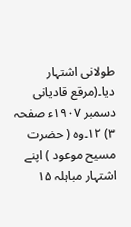طولانی اشتہار دیا۔(مرقع قادیانی دسمبر ۱۹۰۷ء صفحہ ۳) ۱۲۔وہ ( حضرت مسیح موعود ) اپنے اشتہار مباہلہ ۱۵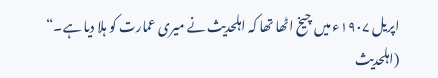اپریل ۱۹۰۷ء میں چیخ اٹھا تھا کہ اہلحدیث نے میری عمارت کو ہلا دیا ہے۔“ (اہلحدیث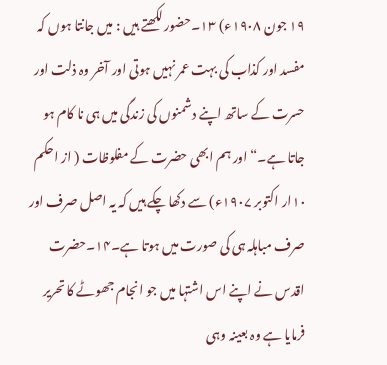۱۹ جون ۱۹۰۸ء) ۱۳۔حضور لکھتے ہیں : میں جانتا ہوں کہ مفسد اور کذاب کی بہت عمر نہیں ہوتی اور آخر وہ ذلت اور حسرت کے ساتھ اپنے دشمنوں کی زندگی میں ہی نا کام ہو جاتا ہے۔“ اور ہم ابھی حضرت کے مفلوظات ( از احکم ۱۰ار اکتوبر ۱۹۰۷ء) سے دکھا چکے ہیں کہ یہ اصل صرف اور صرف مباہلہ ہی کی صورت میں ہوتا ہے۔۱۴۔حضرت اقدس نے اپنے اس اشتہا میں جو انجام جھوٹے کا تحریر فرمایا ہے وہ بعینہ وہی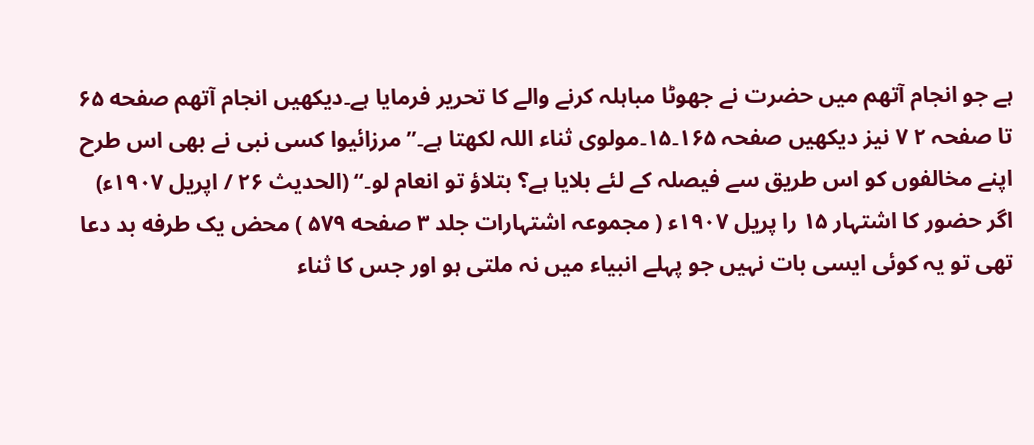ہے جو انجام آتھم میں حضرت نے جھوٹا مباہلہ کرنے والے کا تحریر فرمایا ہے۔دیکھیں انجام آتھم صفحه ۶۵ تا صفحہ ۲ ۷ نیز دیکھیں صفحہ ۱۶۵۔۱۵۔مولوی ثناء اللہ لکھتا ہے۔”مرزائیوا کسی نبی نے بھی اس طرح اپنے مخالفوں کو اس طریق سے فیصلہ کے لئے بلایا ہے؟ بتلاؤ تو انعام لو۔“ (الحدیث ۲۶ / اپریل ۱۹۰۷ء) اگر حضور کا اشتہار ۱۵ را پریل ۱۹۰۷ء ( مجموعہ اشتہارات جلد ۳ صفحه ۵۷۹ ) محض یک طرفه بد دعا تھی تو یہ کوئی ایسی بات نہیں جو پہلے انبیاء میں نہ ملتی ہو اور جس کا ثناء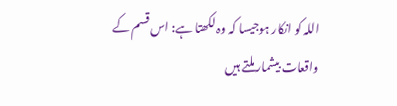اللہ کو انکار ہوجیسا کہ وہ لکھتا ہے: اس قسم کے واقعات بیشمار ملتے ہیں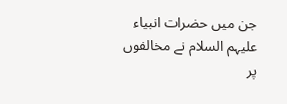جن میں حضرات انبیاء علیہم السلام نے مخالفوں پر